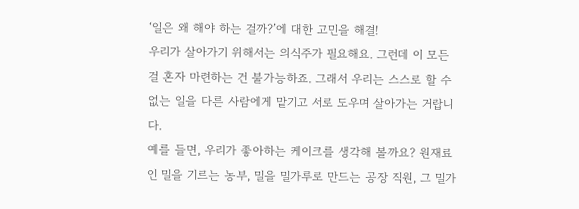‘일은 왜 해야 하는 걸까?’에 대한 고민을 해결!
우리가 살아가기 위해서는 의식주가 필요해요. 그런데 이 모든 걸 혼자 마련하는 건 불가능하죠. 그래서 우리는 스스로 할 수 없는 일을 다른 사람에게 맡기고 서로 도우며 살아가는 거랍니다.
예를 들면, 우리가 좋아하는 케이크를 생각해 볼까요? 원재료인 밀을 기르는 농부, 밀을 밀가루로 만드는 공장 직원, 그 밀가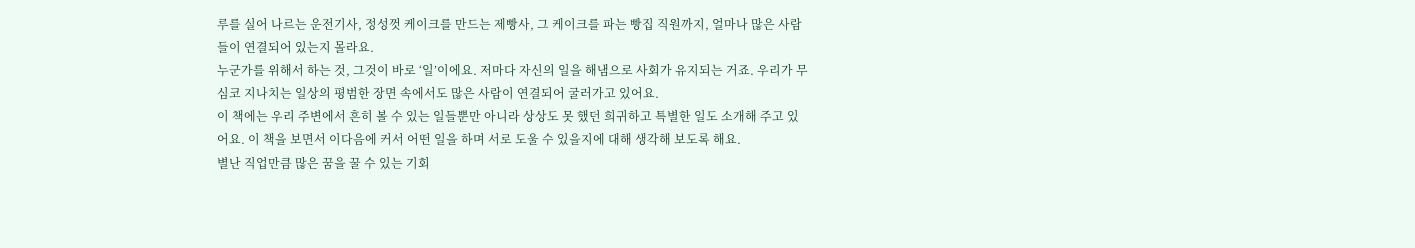루를 실어 나르는 운전기사, 정성껏 케이크를 만드는 제빵사, 그 케이크를 파는 빵집 직원까지, 얼마나 많은 사람들이 연결되어 있는지 몰라요.
누군가를 위해서 하는 것, 그것이 바로 ‘일’이에요. 저마다 자신의 일을 해냄으로 사회가 유지되는 거죠. 우리가 무심코 지나치는 일상의 평범한 장면 속에서도 많은 사람이 연결되어 굴러가고 있어요.
이 책에는 우리 주변에서 흔히 볼 수 있는 일들뿐만 아니라 상상도 못 했던 희귀하고 특별한 일도 소개해 주고 있어요. 이 책을 보면서 이다음에 커서 어떤 일을 하며 서로 도울 수 있을지에 대해 생각해 보도록 해요.
별난 직업만큼 많은 꿈을 꿀 수 있는 기회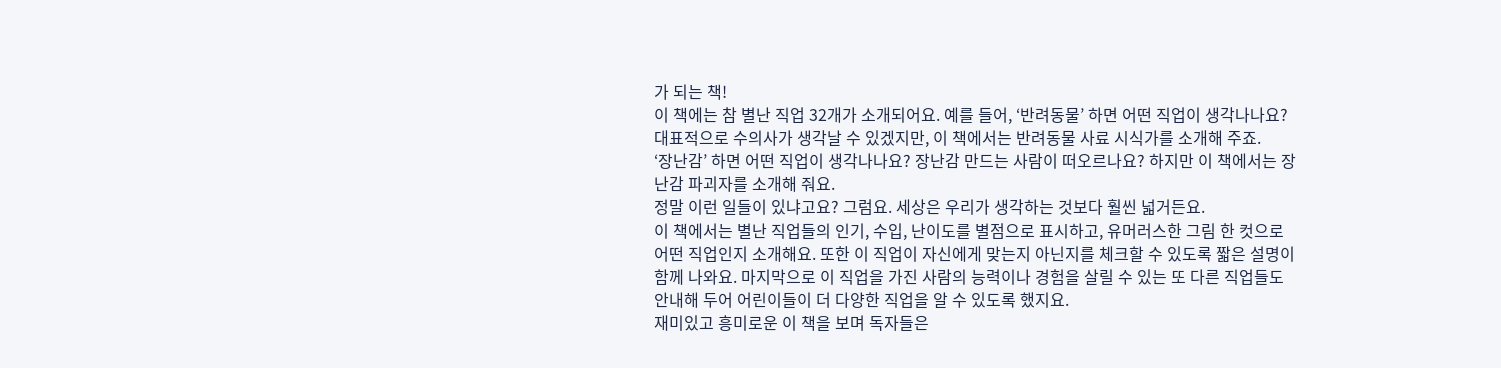가 되는 책!
이 책에는 참 별난 직업 32개가 소개되어요. 예를 들어, ‘반려동물’ 하면 어떤 직업이 생각나나요? 대표적으로 수의사가 생각날 수 있겠지만, 이 책에서는 반려동물 사료 시식가를 소개해 주죠.
‘장난감’ 하면 어떤 직업이 생각나나요? 장난감 만드는 사람이 떠오르나요? 하지만 이 책에서는 장난감 파괴자를 소개해 줘요.
정말 이런 일들이 있냐고요? 그럼요. 세상은 우리가 생각하는 것보다 훨씬 넓거든요.
이 책에서는 별난 직업들의 인기, 수입, 난이도를 별점으로 표시하고, 유머러스한 그림 한 컷으로 어떤 직업인지 소개해요. 또한 이 직업이 자신에게 맞는지 아닌지를 체크할 수 있도록 짧은 설명이 함께 나와요. 마지막으로 이 직업을 가진 사람의 능력이나 경험을 살릴 수 있는 또 다른 직업들도 안내해 두어 어린이들이 더 다양한 직업을 알 수 있도록 했지요.
재미있고 흥미로운 이 책을 보며 독자들은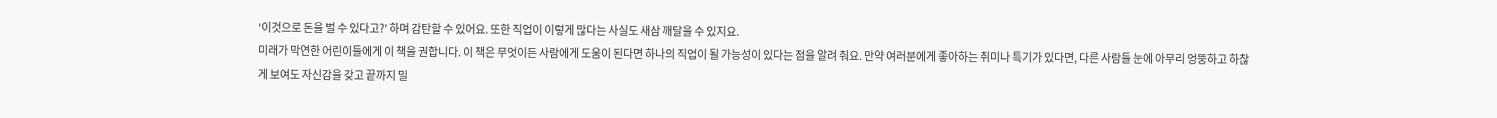‘이것으로 돈을 벌 수 있다고?’ 하며 감탄할 수 있어요. 또한 직업이 이렇게 많다는 사실도 새삼 깨달을 수 있지요.
미래가 막연한 어린이들에게 이 책을 권합니다. 이 책은 무엇이든 사람에게 도움이 된다면 하나의 직업이 될 가능성이 있다는 점을 알려 줘요. 만약 여러분에게 좋아하는 취미나 특기가 있다면, 다른 사람들 눈에 아무리 엉뚱하고 하찮게 보여도 자신감을 갖고 끝까지 밀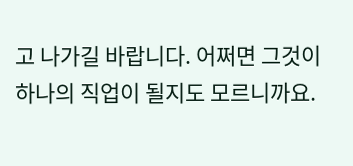고 나가길 바랍니다. 어쩌면 그것이 하나의 직업이 될지도 모르니까요.